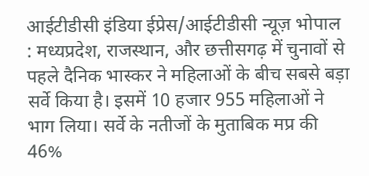आईटीडीसी इंडिया ईप्रेस/आईटीडीसी न्यूज़ भोपाल : मध्यप्रदेश, राजस्थान, और छत्तीसगढ़ में चुनावों से पहले दैनिक भास्कर ने महिलाओं के बीच सबसे बड़ा सर्वे किया है। इसमें 10 हजार 955 महिलाओं ने भाग लिया। सर्वे के नतीजों के मुताबिक मप्र की 46%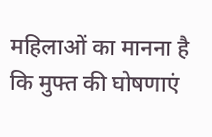महिलाओं का मानना है कि मुफ्त की घोषणाएं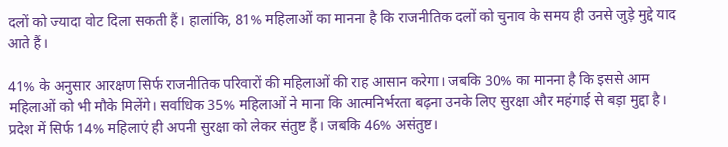दलों को ज्यादा वोट दिला सकती हैं। हालांकि, 81% महिलाओं का मानना है कि राजनीतिक दलों को चुनाव के समय ही उनसे जुड़े मुद्दे याद आते हैं।

41% के अनुसार आरक्षण सिर्फ राजनीतिक परिवारों की महिलाओं की राह आसान करेगा। जबकि 30% का मानना है कि इससे आम महिलाओं को भी मौके मिलेंगे। सर्वाधिक 35% महिलाओं ने माना कि आत्मनिर्भरता बढ़ना उनके लिए सुरक्षा और महंगाई से बड़ा मुद्दा है। प्रदेश में सिर्फ 14% महिलाएं ही अपनी सुरक्षा को लेकर संतुष्ट हैं। जबकि 46% असंतुष्ट।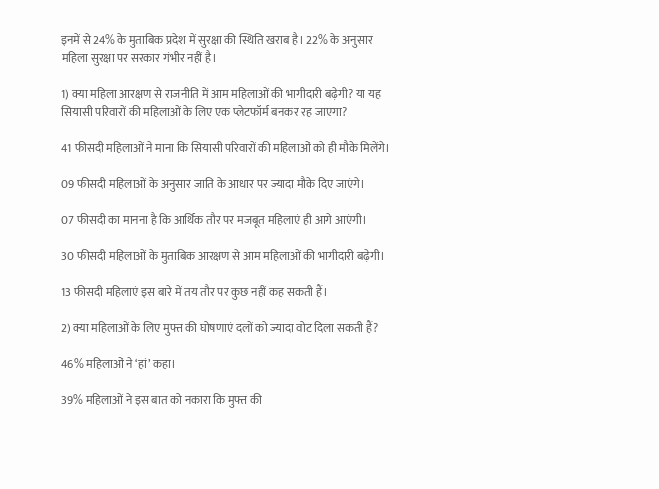इनमें से 24% के मुताबिक प्रदेश में सुरक्षा की स्थिति खराब है। 22% के अनुसार महिला सुरक्षा पर सरकार गंभीर नहीं है।

1) क्या महिला आरक्षण से राजनीति में आम महिलाओं की भागीदारी बढ़ेगी? या यह सियासी परिवारों की महिलाओं के लिए एक प्लेटफॉर्म बनकर रह जाएगा?

41 फीसदी महिलाओं ने माना कि सियासी परिवारों की महिलाओं को ही मौके मिलेंगे।

09 फीसदी महिलाओं के अनुसार जाति के आधार पर ज्यादा मौके दिए जाएंगे।

07 फीसदी का मानना है कि आर्थिक तौर पर मजबूत महिलाएं ही आगे आएंगी।

30 फीसदी महिलाओं के मुताबिक आरक्षण से आम महिलाओं की भागीदारी बढ़ेगी।

13 फीसदी महिलाएं इस बारे में तय तौर पर कुछ नहीं कह सकती हैं।

2) क्या महिलाओं के लिए मुफ्त की घोषणाएं दलों को ज्यादा वोट दिला सकती हैं?

46% महिलाओं ने ‘हां’ कहा।

39% महिलाओं ने इस बात को नकारा कि मुफ्त की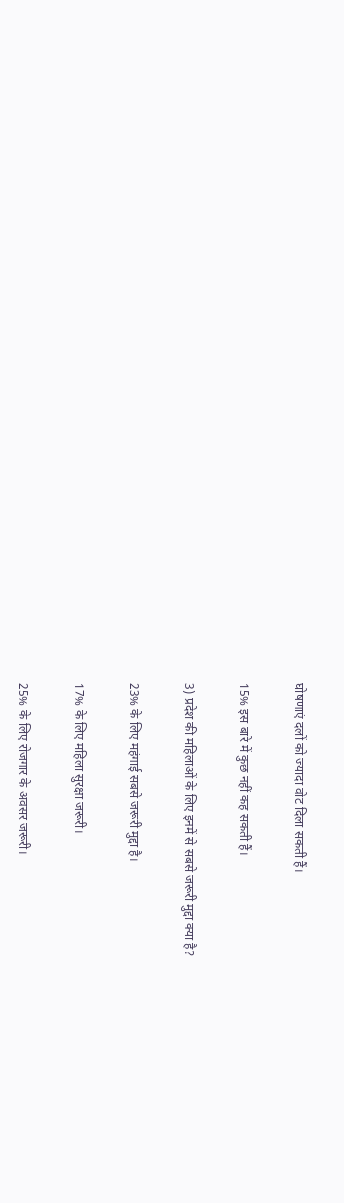घोषणाएं दलों को ज्यादा वोट दिला सकती हैं।

15% इस बारे में कुछ नहीं कह सकती हैं।

3) प्रदेश की महिलाओं के लिए इनमें से सबसे जरूरी मुद्दा क्या है?

23% के लिए महंगाई सबसे जरूरी मुद्दा है।

17% के लिए महिला सुरक्षा जरूरी।

25% के लिए रोजगार के अवसर जरूरी।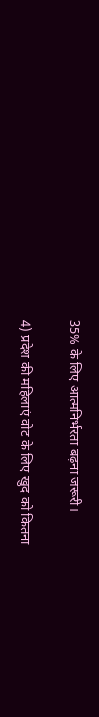35% के लिए आत्मनिर्भरता बढ़ना जरूरी।

4) प्रदेश की महिलाएं वोट के लिए खुद को कितना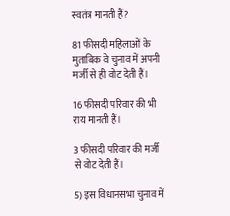स्वतंत्र मानती हैं?

81 फीसदी महिलाओं के मुताबिक वे चुनाव में अपनी मर्जी से ही वोट देती हैं।

16 फीसदी परिवार की भी राय मानती हैं।

3 फीसदी परिवार की मर्जी से वोट देती हैं।

5) इस विधानसभा चुनाव में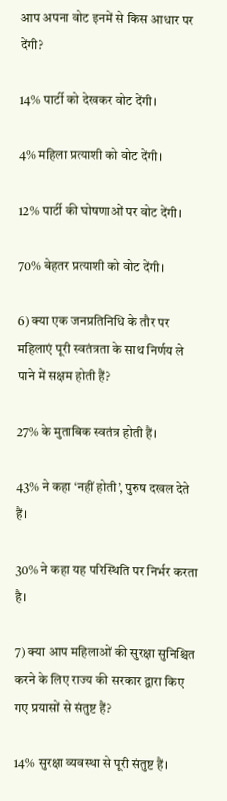आप अपना वोट इनमें से किस आधार पर देंगी?

14% पार्टी को देखकर वोट देंगी।

4% महिला प्रत्याशी को वोट देंगी।

12% पार्टी की घोषणाओं पर वोट देंगी।

70% बेहतर प्रत्याशी को वोट देंगी।

6) क्या एक जनप्रतिनिधि के तौर पर महिलाएं पूरी स्वतंत्रता के साथ निर्णय ले पाने में सक्षम होती हैं?

27% के मुताबिक स्वतंत्र होती हैं।

43% ने कहा ‘नहीं होती’, पुरुष दखल देते हैं।

30% ने कहा यह परिस्थिति पर निर्भर करता है।

7) क्या आप महिलाओं की सुरक्षा सुनिश्चित करने के लिए राज्य की सरकार द्वारा किए गए प्रयासों से संतुष्ट हैं?

14% सुरक्षा व्यवस्था से पूरी संतुष्ट हैं।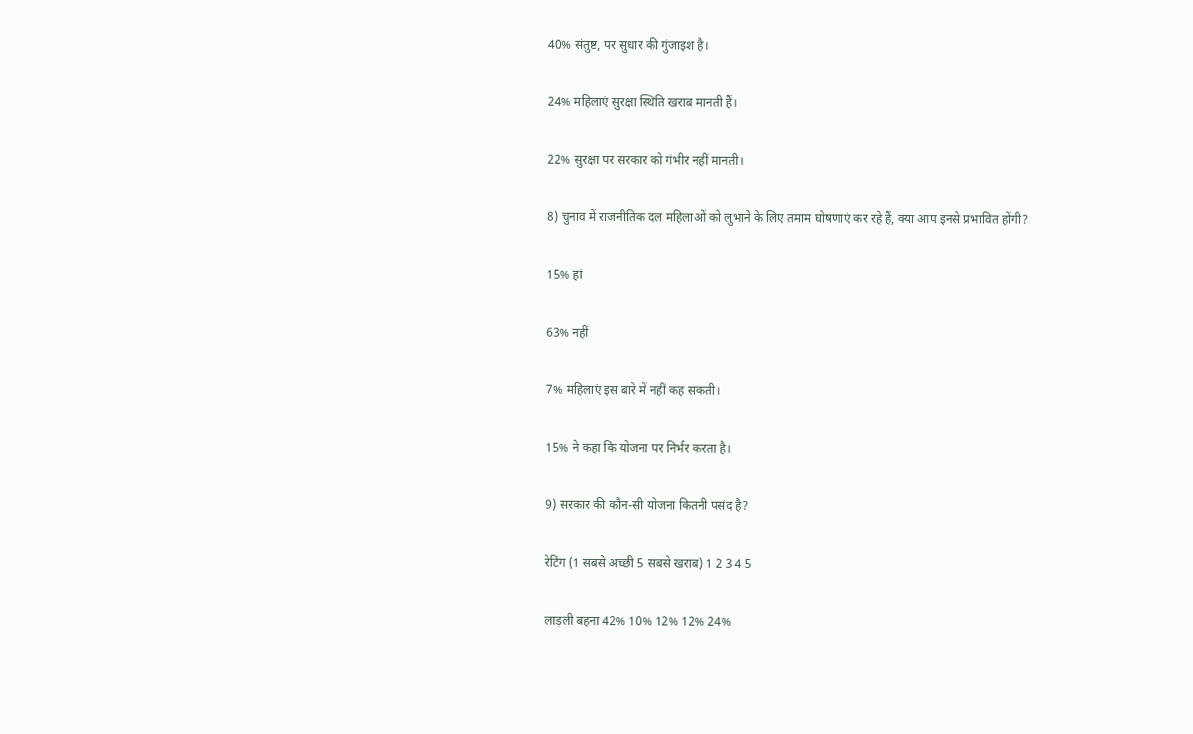40% संतुष्ट, पर सुधार की गुंजाइश है।

24% महिलाएं सुरक्षा स्थिति खराब मानती हैं।

22% सुरक्षा पर सरकार को गंभीर नहीं मानती।

8) चुनाव में राजनीतिक दल महिलाओं को लुभाने के लिए तमाम घोषणाएं कर रहे हैं, क्या आप इनसे प्रभावित होंगी?

15% हां

63% नहीं

7% महिलाएं इस बारे में नहीं कह सकती।

15% ने कहा कि योजना पर निर्भर करता है।

9) सरकार की कौन-सी योजना कितनी पसंद है?

रेटिंग (1 सबसे अच्छी 5 सबसे खराब) 1 2 3 4 5

लाड़ली बहना 42% 10% 12% 12% 24%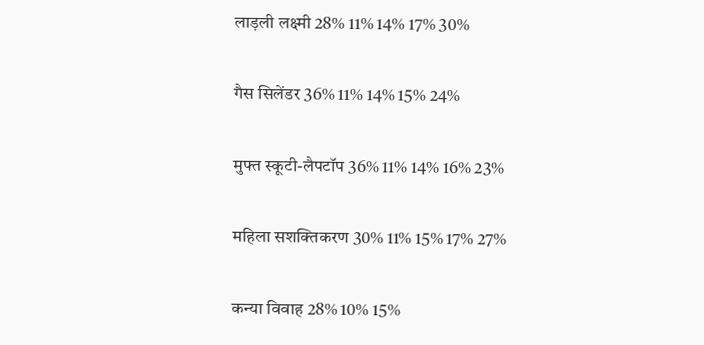लाड़ली लक्ष्मी 28% 11% 14% 17% 30%

गैस सिलेंडर 36% 11% 14% 15% 24%

मुफ्त स्कूटी-लैपटॉप 36% 11% 14% 16% 23%

महिला सशक्तिकरण 30% 11% 15% 17% 27%

कन्या विवाह 28% 10% 15%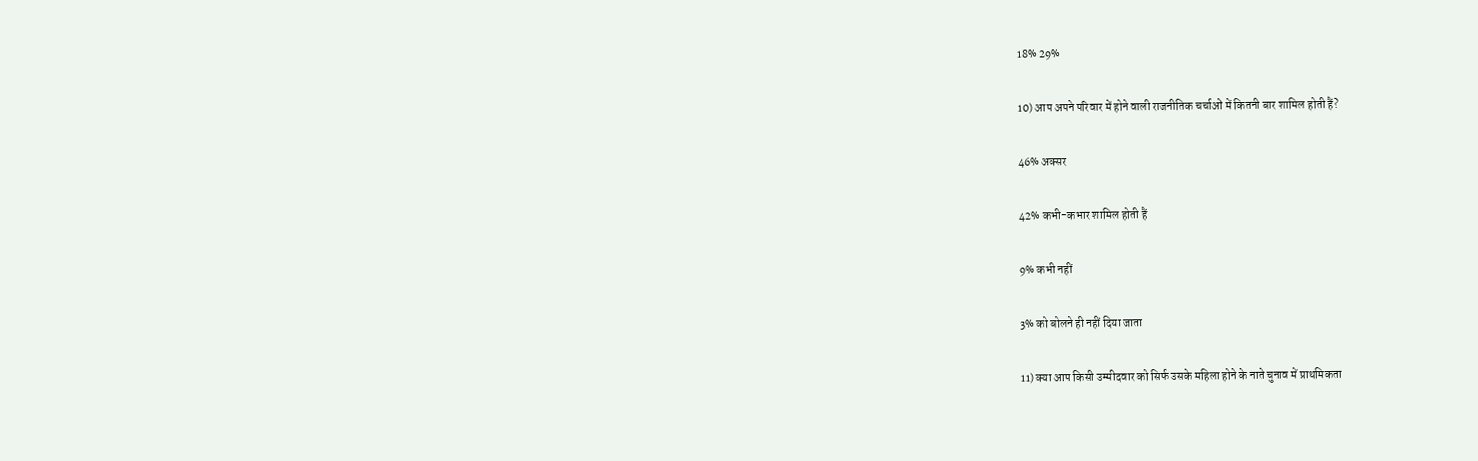18% 29%

10) आप अपने परिवार में होने वाली राजनीतिक चर्चाओं में कितनी बार शामिल होती हैं?

46% अक्सर

42% कभी-कभार शामिल होती हैं

9% कभी नहीं

3% को बोलने ही नहीं दिया जाता

11) क्या आप किसी उम्मीदवार को सिर्फ उसके महिला होने के नाते चुनाव में प्राथमिकता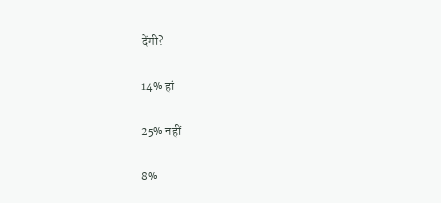देंगी?

14% हां

25% नहीं

8%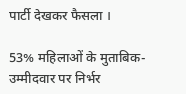पार्टी देखकर फैसला ।

53% महिलाओं के मुताबिक- उम्मीदवार पर निर्भर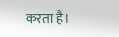करता है।